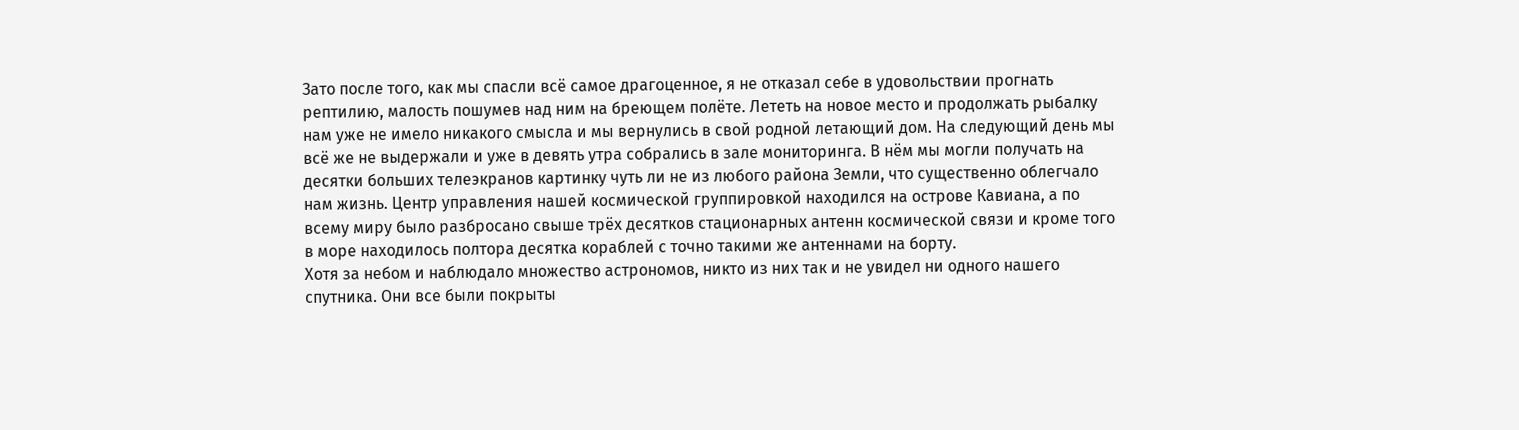Зато после того, как мы спасли всё самое драгоценное, я не отказал себе в удовольствии прогнать рептилию, малость пошумев над ним на бреющем полёте. Лететь на новое место и продолжать рыбалку нам уже не имело никакого смысла и мы вернулись в свой родной летающий дом. На следующий день мы всё же не выдержали и уже в девять утра собрались в зале мониторинга. В нём мы могли получать на десятки больших телеэкранов картинку чуть ли не из любого района Земли, что существенно облегчало нам жизнь. Центр управления нашей космической группировкой находился на острове Кавиана, а по всему миру было разбросано свыше трёх десятков стационарных антенн космической связи и кроме того в море находилось полтора десятка кораблей с точно такими же антеннами на борту.
Хотя за небом и наблюдало множество астрономов, никто из них так и не увидел ни одного нашего спутника. Они все были покрыты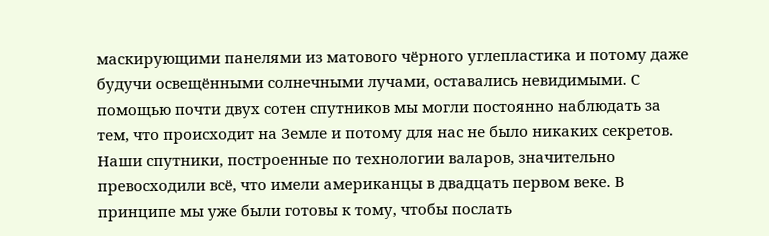маскирующими панелями из матового чёрного углепластика и потому даже будучи освещёнными солнечными лучами, оставались невидимыми. С помощью почти двух сотен спутников мы могли постоянно наблюдать за тем, что происходит на Земле и потому для нас не было никаких секретов. Наши спутники, построенные по технологии валаров, значительно превосходили всё, что имели американцы в двадцать первом веке. В принципе мы уже были готовы к тому, чтобы послать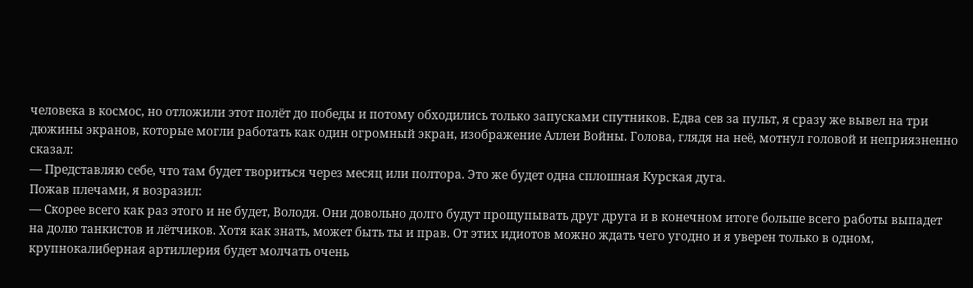человека в космос, но отложили этот полёт до победы и потому обходились только запусками спутников. Едва сев за пульт, я сразу же вывел на три дюжины экранов, которые могли работать как один огромный экран, изображение Аллеи Войны. Голова, глядя на неё, мотнул головой и неприязненно сказал:
— Представляю себе, что там будет твориться через месяц или полтора. Это же будет одна сплошная Курская дуга.
Пожав плечами, я возразил:
— Скорее всего как раз этого и не будет, Володя. Они довольно долго будут прощупывать друг друга и в конечном итоге больше всего работы выпадет на долю танкистов и лётчиков. Хотя как знать, может быть ты и прав. От этих идиотов можно ждать чего угодно и я уверен только в одном, крупнокалиберная артиллерия будет молчать очень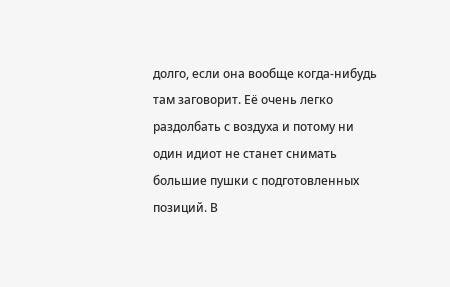долго, если она вообще когда-нибудь там заговорит. Её очень легко раздолбать с воздуха и потому ни один идиот не станет снимать большие пушки с подготовленных позиций. В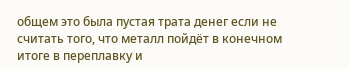общем это была пустая трата денег если не считать того, что металл пойдёт в конечном итоге в переплавку и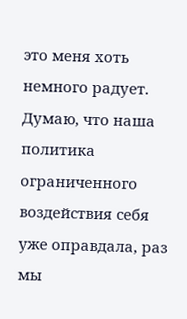это меня хоть немного радует. Думаю, что наша политика ограниченного воздействия себя уже оправдала, раз мы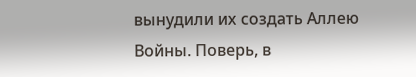вынудили их создать Аллею Войны. Поверь, в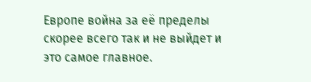Европе война за её пределы скорее всего так и не выйдет и это самое главное.